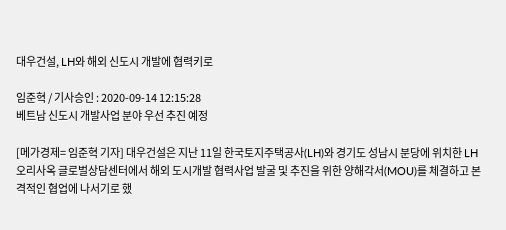대우건설, LH와 해외 신도시 개발에 협력키로

임준혁 / 기사승인 : 2020-09-14 12:15:28
베트남 신도시 개발사업 분야 우선 추진 예정

[메가경제= 임준혁 기자] 대우건설은 지난 11일 한국토지주택공사(LH)와 경기도 성남시 분당에 위치한 LH 오리사옥 글로벌상담센터에서 해외 도시개발 협력사업 발굴 및 추진을 위한 양해각서(MOU)를 체결하고 본격적인 협업에 나서기로 했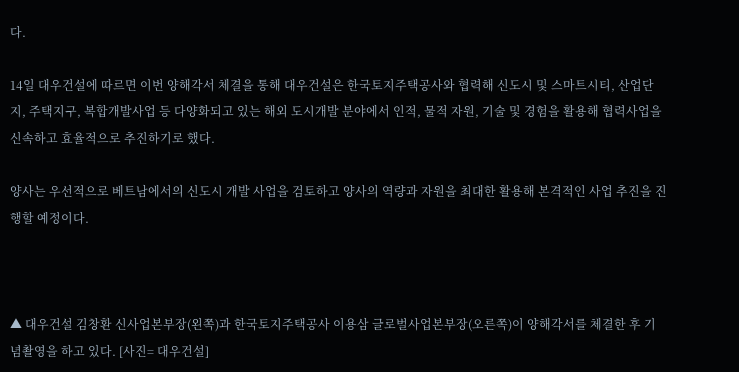다.

14일 대우건설에 따르면 이번 양해각서 체결을 통해 대우건설은 한국토지주택공사와 협력해 신도시 및 스마트시티, 산업단지, 주택지구, 복합개발사업 등 다양화되고 있는 해외 도시개발 분야에서 인적, 물적 자원, 기술 및 경험을 활용해 협력사업을 신속하고 효율적으로 추진하기로 했다.

양사는 우선적으로 베트남에서의 신도시 개발 사업을 검토하고 양사의 역량과 자원을 최대한 활용해 본격적인 사업 추진을 진행할 예정이다.



▲ 대우건설 김창환 신사업본부장(왼쪽)과 한국토지주택공사 이용삼 글로벌사업본부장(오른쪽)이 양해각서를 체결한 후 기념촬영을 하고 있다. [사진= 대우건설]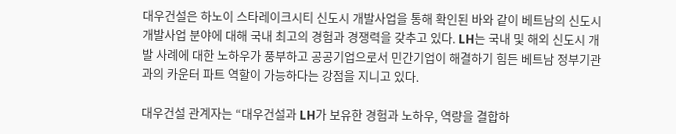대우건설은 하노이 스타레이크시티 신도시 개발사업을 통해 확인된 바와 같이 베트남의 신도시 개발사업 분야에 대해 국내 최고의 경험과 경쟁력을 갖추고 있다. LH는 국내 및 해외 신도시 개발 사례에 대한 노하우가 풍부하고 공공기업으로서 민간기업이 해결하기 힘든 베트남 정부기관과의 카운터 파트 역할이 가능하다는 강점을 지니고 있다.

대우건설 관계자는 “대우건설과 LH가 보유한 경험과 노하우, 역량을 결합하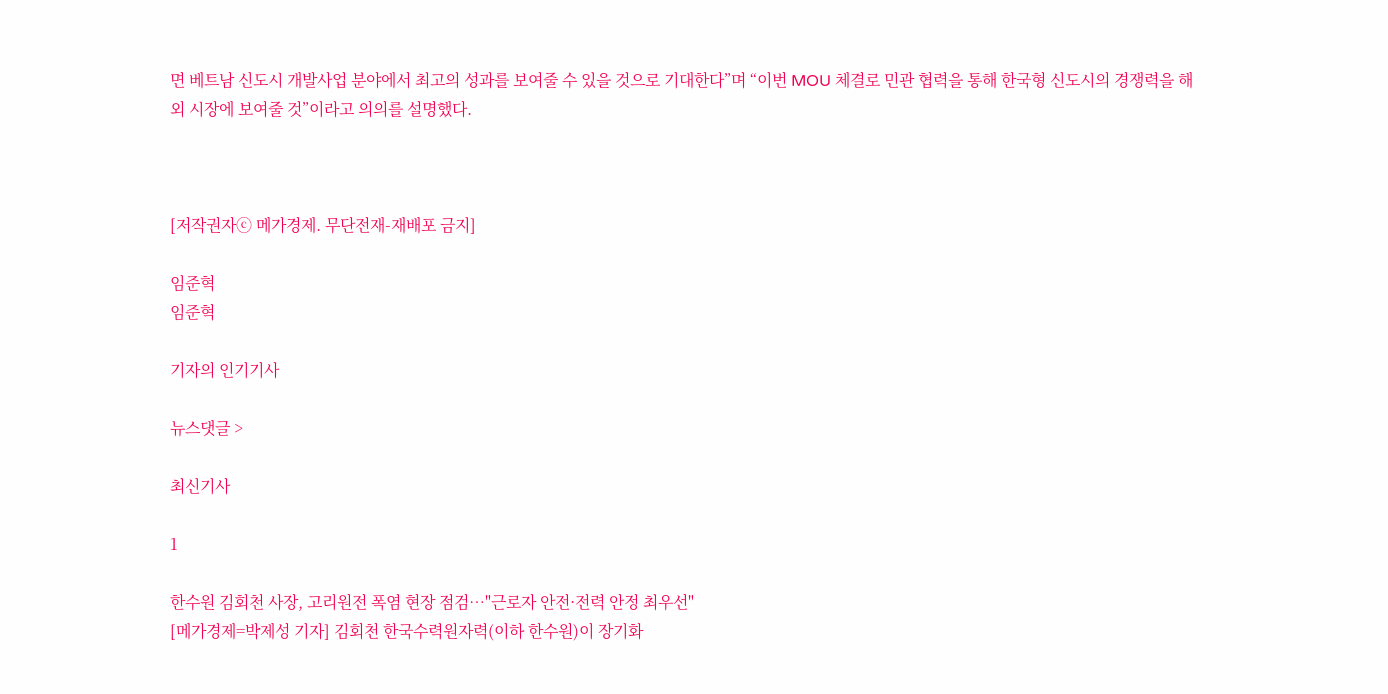면 베트남 신도시 개발사업 분야에서 최고의 성과를 보여줄 수 있을 것으로 기대한다”며 “이번 MOU 체결로 민관 협력을 통해 한국형 신도시의 경쟁력을 해외 시장에 보여줄 것”이라고 의의를 설명했다.



[저작권자ⓒ 메가경제. 무단전재-재배포 금지]

임준혁
임준혁

기자의 인기기사

뉴스댓글 >

최신기사

1

한수원 김회천 사장, 고리원전 폭염 현장 점검…"근로자 안전·전력 안정 최우선"
[메가경제=박제성 기자] 김회천 한국수력원자력(이하 한수원)이 장기화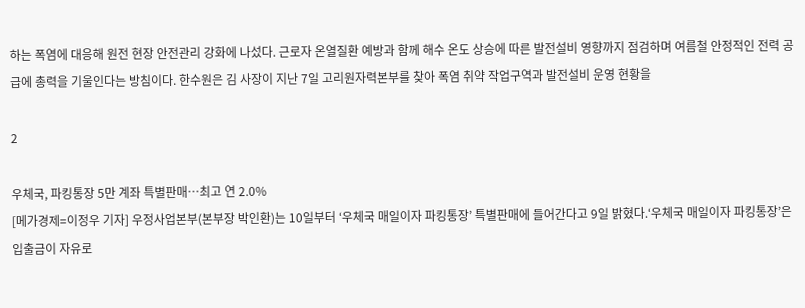하는 폭염에 대응해 원전 현장 안전관리 강화에 나섰다. 근로자 온열질환 예방과 함께 해수 온도 상승에 따른 발전설비 영향까지 점검하며 여름철 안정적인 전력 공급에 총력을 기울인다는 방침이다. 한수원은 김 사장이 지난 7일 고리원자력본부를 찾아 폭염 취약 작업구역과 발전설비 운영 현황을

2

우체국, 파킹통장 5만 계좌 특별판매…최고 연 2.0%
[메가경제=이정우 기자] 우정사업본부(본부장 박인환)는 10일부터 ‘우체국 매일이자 파킹통장’ 특별판매에 들어간다고 9일 밝혔다.‘우체국 매일이자 파킹통장’은 입출금이 자유로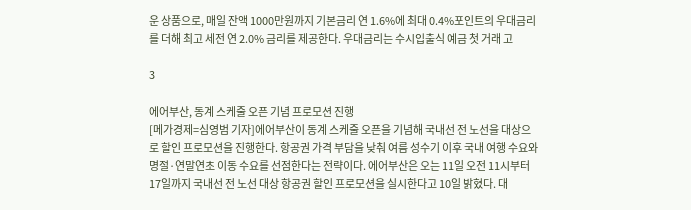운 상품으로, 매일 잔액 1000만원까지 기본금리 연 1.6%에 최대 0.4%포인트의 우대금리를 더해 최고 세전 연 2.0% 금리를 제공한다. 우대금리는 수시입출식 예금 첫 거래 고

3

에어부산, 동계 스케줄 오픈 기념 프로모션 진행
[메가경제=심영범 기자]에어부산이 동계 스케줄 오픈을 기념해 국내선 전 노선을 대상으로 할인 프로모션을 진행한다. 항공권 가격 부담을 낮춰 여름 성수기 이후 국내 여행 수요와 명절·연말연초 이동 수요를 선점한다는 전략이다. 에어부산은 오는 11일 오전 11시부터 17일까지 국내선 전 노선 대상 항공권 할인 프로모션을 실시한다고 10일 밝혔다. 대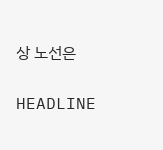상 노선은

HEADLINE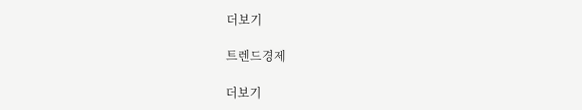더보기

트렌드경제

더보기